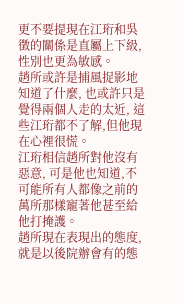更不要提現在江珩和吳徵的關係是直屬上下級, 性別也更為敏感。
趙所或許是捕風捉影地知道了什麼, 也或許只是覺得兩個人走的太近, 這些江珩都不了解,但他現在心裡很慌。
江珩相信趙所對他沒有惡意, 可是他也知道,不可能所有人都像之前的萬所那樣寵著他甚至給他打掩護。
趙所現在表現出的態度,就是以後院辦會有的態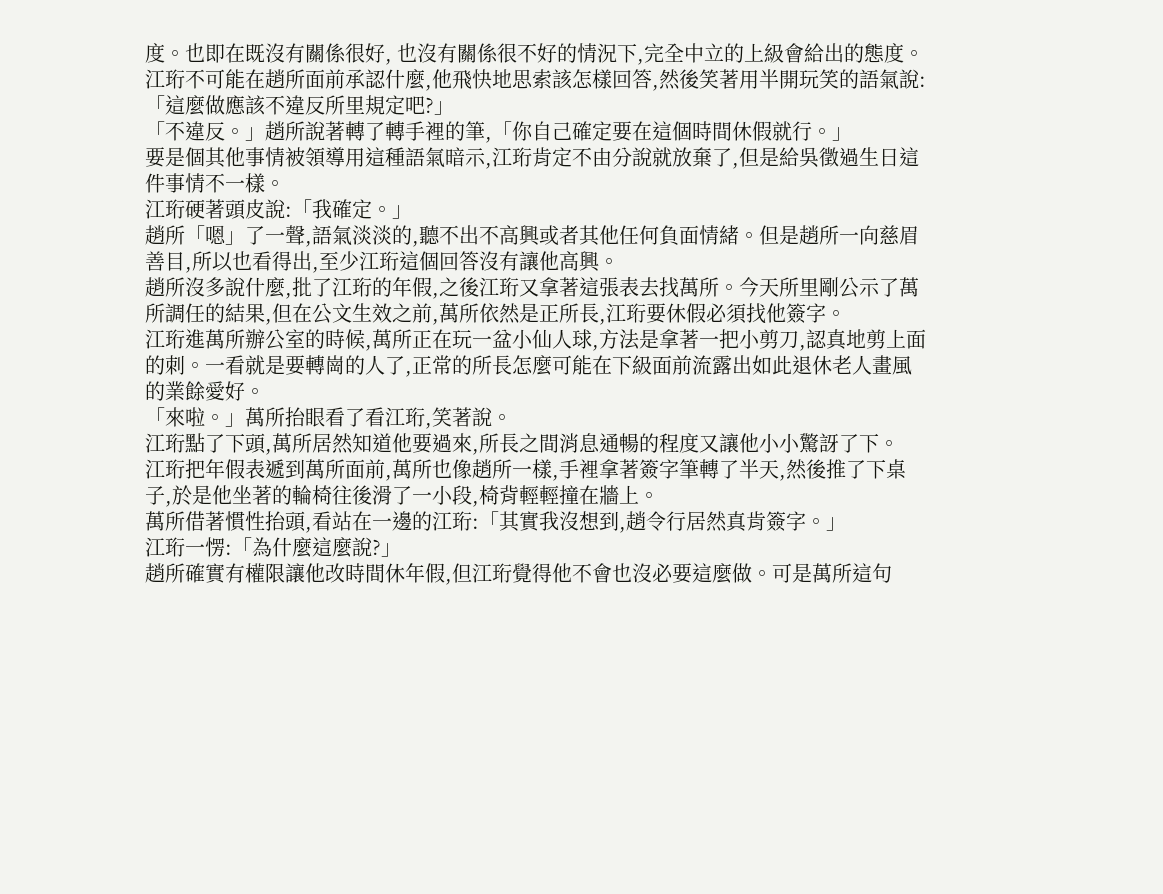度。也即在既沒有關係很好, 也沒有關係很不好的情況下,完全中立的上級會給出的態度。
江珩不可能在趙所面前承認什麼,他飛快地思索該怎樣回答,然後笑著用半開玩笑的語氣說:「這麼做應該不違反所里規定吧?」
「不違反。」趙所說著轉了轉手裡的筆,「你自己確定要在這個時間休假就行。」
要是個其他事情被領導用這種語氣暗示,江珩肯定不由分說就放棄了,但是給吳徵過生日這件事情不一樣。
江珩硬著頭皮說:「我確定。」
趙所「嗯」了一聲,語氣淡淡的,聽不出不高興或者其他任何負面情緒。但是趙所一向慈眉善目,所以也看得出,至少江珩這個回答沒有讓他高興。
趙所沒多說什麼,批了江珩的年假,之後江珩又拿著這張表去找萬所。今天所里剛公示了萬所調任的結果,但在公文生效之前,萬所依然是正所長,江珩要休假必須找他簽字。
江珩進萬所辦公室的時候,萬所正在玩一盆小仙人球,方法是拿著一把小剪刀,認真地剪上面的刺。一看就是要轉崗的人了,正常的所長怎麼可能在下級面前流露出如此退休老人畫風的業餘愛好。
「來啦。」萬所抬眼看了看江珩,笑著說。
江珩點了下頭,萬所居然知道他要過來,所長之間消息通暢的程度又讓他小小驚訝了下。
江珩把年假表遞到萬所面前,萬所也像趙所一樣,手裡拿著簽字筆轉了半天,然後推了下桌子,於是他坐著的輪椅往後滑了一小段,椅背輕輕撞在牆上。
萬所借著慣性抬頭,看站在一邊的江珩:「其實我沒想到,趙令行居然真肯簽字。」
江珩一愣:「為什麼這麼說?」
趙所確實有權限讓他改時間休年假,但江珩覺得他不會也沒必要這麼做。可是萬所這句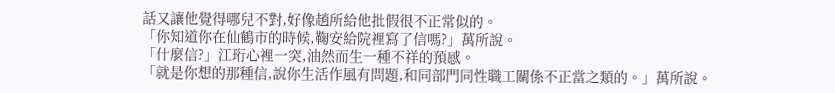話又讓他覺得哪兒不對,好像趙所給他批假很不正常似的。
「你知道你在仙鶴市的時候,鞠安給院裡寫了信嗎?」萬所說。
「什麼信?」江珩心裡一突,油然而生一種不祥的預感。
「就是你想的那種信,說你生活作風有問題,和同部門同性職工關係不正當之類的。」萬所說。